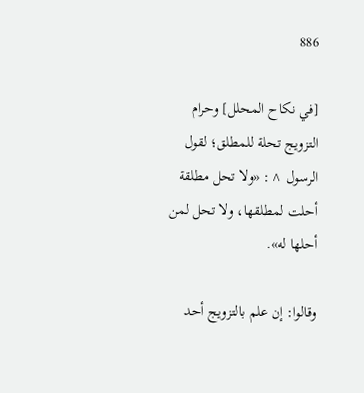886

[في نكاح المحلل] وحرام التزويج تحلة للمطلق؛ لقول الرسول ^: «ولا تحل مطلقة أحلت لمطلقها، ولا تحل لمن أحلها له».

وقالوا: إن علم بالتزويج أحد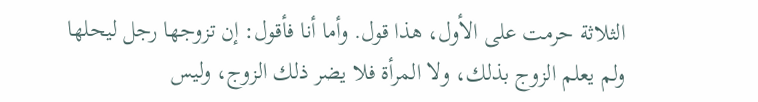الثلاثة حرمت على الأول، هذا قول. وأما أنا فأقول: إن تزوجها رجل ليحلها ولم يعلم الزوج بذلك، ولا المرأة فلا يضر ذلك الزوج، وليس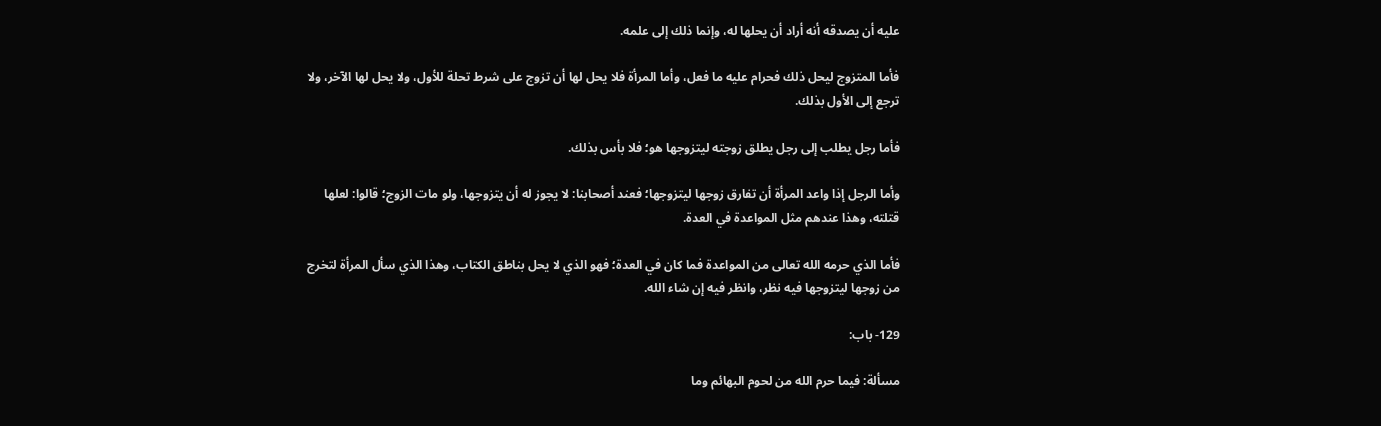عليه أن يصدقه أنه أراد أن يحلها له، وإنما ذلك إلى علمه.

فأما المتزوج ليحل ذلك فحرام عليه ما فعل، وأما المرأة فلا يحل لها أن تزوج على شرط تحلة للأول، ولا يحل لها الآخر، ولا ترجع إلى الأول بذلك.

فأما رجل يطلب إلى رجل يطلق زوجته ليتزوجها هو؛ فلا بأس بذلك.

وأما الرجل إذا واعد المرأة أن تفارق زوجها ليتزوجها؛ فعند أصحابنا: لا يجوز له أن يتزوجها، ولو مات الزوج؛ قالوا: لعلها قتلته، وهذا عندهم مثل المواعدة في العدة.

فأما الذي حرمه الله تعالى من المواعدة فما كان في العدة؛ فهو الذي لا يحل بناطق الكتاب، وهذا الذي سأل المرأة لتخرج من زوجها ليتزوجها فيه نظر، وانظر فيه إن شاء الله.

129- باب:

مسألة: فيما حرم الله من لحوم البهائم وما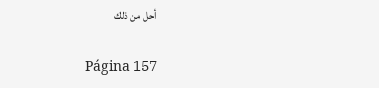أحل من ذلك

Página 157